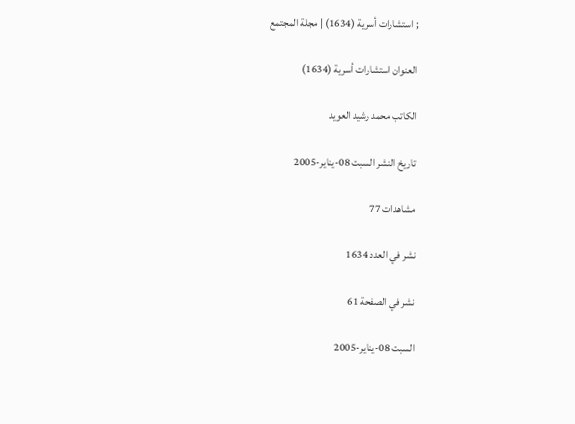; استشارات أسرية (1634) | مجلة المجتمع

العنوان استشارات أسرية (1634)

الكاتب محمد رشيد العويد

تاريخ النشر السبت 08-يناير-2005

مشاهدات 77

نشر في العدد 1634

نشر في الصفحة 61

السبت 08-يناير-2005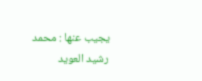يجيب عنها : محمد رشيد العويد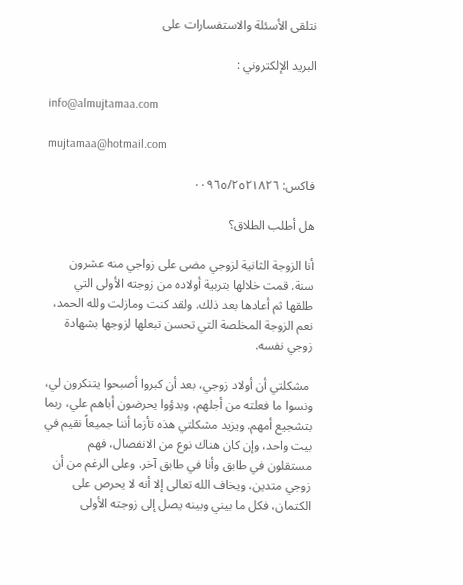نتلقى الأسئلة والاستفسارات على

البريد الإلكتروني :

info@almujtamaa.com

mujtamaa@hotmail.com

فاكس: ٠٠٩٦٥/٢٥٢١٨٢٦

هل أطلب الطلاق؟

أنا الزوجة الثانية لزوجي مضى على زواجي منه عشرون سنة. قمت خلالها بتربية أولاده من زوجته الأولى التي طلقها ثم أعادها بعد ذلك. ولقد كنت ومازلت ولله الحمد، نعم الزوجة المخلصة التي تحسن تبعلها لزوجها بشهادة زوجي نفسه.

 مشكلتي أن أولاد زوجي، بعد أن كبروا أصبحوا يتنكرون لي، ونسوا ما فعلته من أجلهم، وبدؤوا يحرضون أباهم علي، ربما بتشجيع أمهم. ويزيد مشكلتي هذه تأزما أننا جميعاً نقيم في بيت واحد، وإن كان هناك نوع من الانفصال، فهم مستقلون في طابق وأنا في طابق آخر. وعلى الرغم من أن زوجي متدين، ويخاف الله تعالى إلا أنه لا يحرص على الكتمان، فكل ما بيني وبينه يصل إلى زوجته الأولى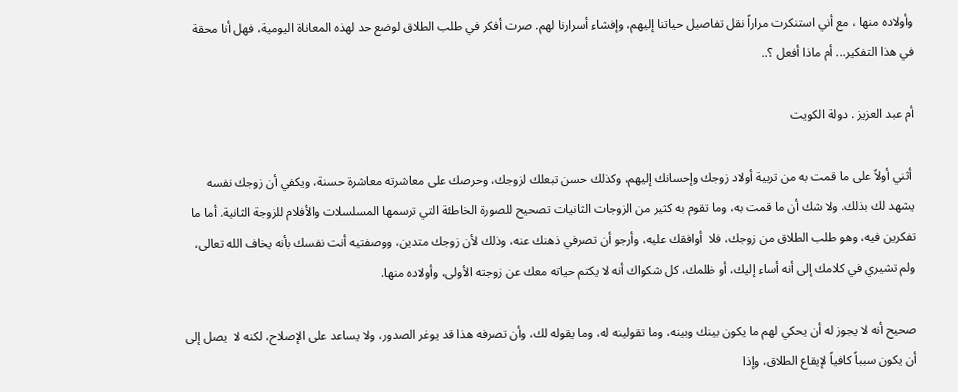وأولاده منها ، مع أني استنكرت مراراً نقل تفاصيل حياتنا إليهم، وإفشاء أسرارنا لهم. صرت أفكر في طلب الطلاق لوضع حد لهذه المعاناة اليومية، فهل أنا محقة في هذا التفكير... أم ماذا أفعل ؟..

أم عبد العزيز . دولة الكويت

 أثني أولاً على ما قمت به من تربية أولاد زوجك وإحسانك إليهم، وكذلك حسن تبعلك لزوجك، وحرصك على معاشرته معاشرة حسنة، ويكفي أن زوجك نفسه يشهد لك بذلك. ولا شك أن ما قمت به، وما تقوم به كثير من الزوجات الثانيات تصحيح للصورة الخاطئة التي ترسمها المسلسلات والأفلام للزوجة الثانية. أما ما تفكرين فيه، وهو طلب الطلاق من زوجك، فلا  أوافقك عليه، وأرجو أن تصرفي ذهنك عنه، وذلك لأن زوجك متدين، ووصفتيه أنت نفسك بأنه يخاف الله تعالى، ولم تشيري في كلامك إلى أنه أساء إليك، أو ظلمك، كل شكواك أنه لا يكتم حياته معك عن زوجته الأولى، وأولاده منها.

صحيح أنه لا يجوز له أن يحكي لهم ما يكون بينك وبينه، وما تقولينه له، وما يقوله لك، وأن تصرفه هذا قد يوغر الصدور، ولا يساعد على الإصلاح، لكنه لا  يصل إلى أن يكون سبباً كافياً لإيقاع الطلاق، وإذا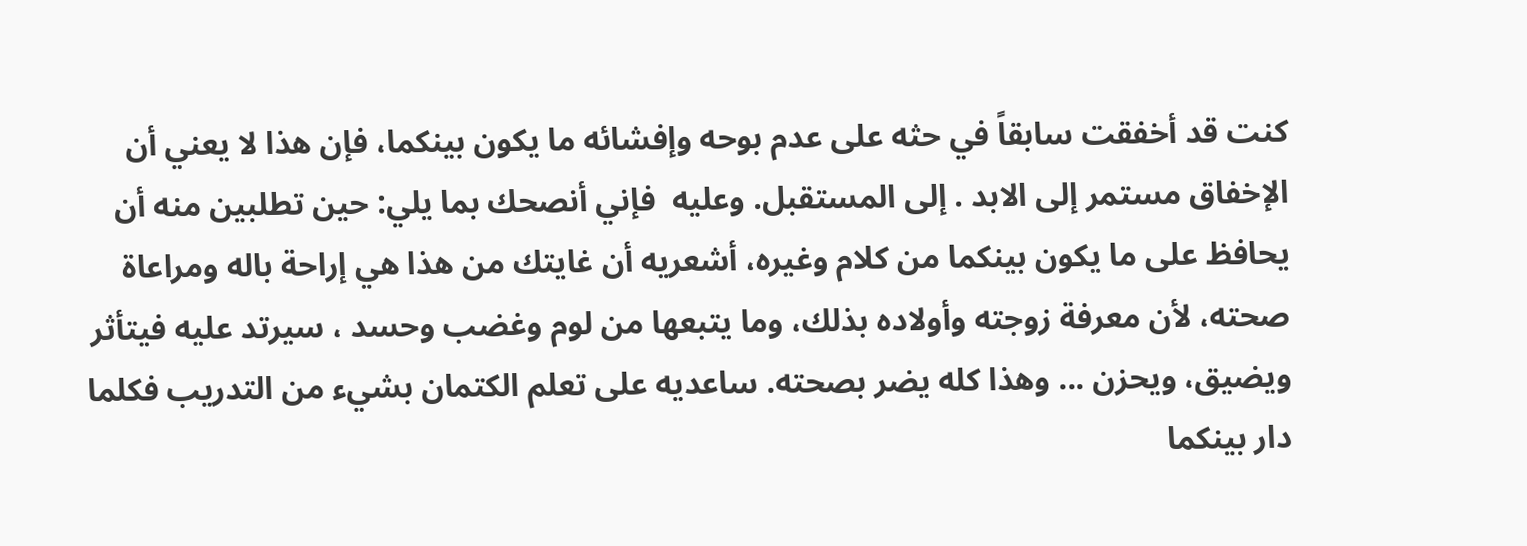كنت قد أخفقت سابقاً في حثه على عدم بوحه وإفشائه ما يكون بينكما، فإن هذا لا يعني أن الإخفاق مستمر إلى الابد . إلى المستقبل. وعليه  فإني أنصحك بما يلي: حين تطلبين منه أن يحافظ على ما يكون بينكما من كلام وغيره، أشعريه أن غايتك من هذا هي إراحة باله ومراعاة صحته، لأن معرفة زوجته وأولاده بذلك، وما يتبعها من لوم وغضب وحسد ، سيرتد عليه فيتأثر ويضيق، ويحزن ... وهذا كله يضر بصحته. ساعديه على تعلم الكتمان بشيء من التدريب فكلما دار بينكما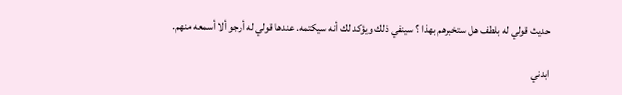حديث قولي له بلطف هل ستخبرهم بهذا ؟ سينفي ذلك ويؤكد لك أنه سيكتمه. عندها قولي له أرجو ألا أسمعه منهم.

ابدني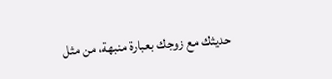حديثك مع زوجك بعبارة منبهة، من مثل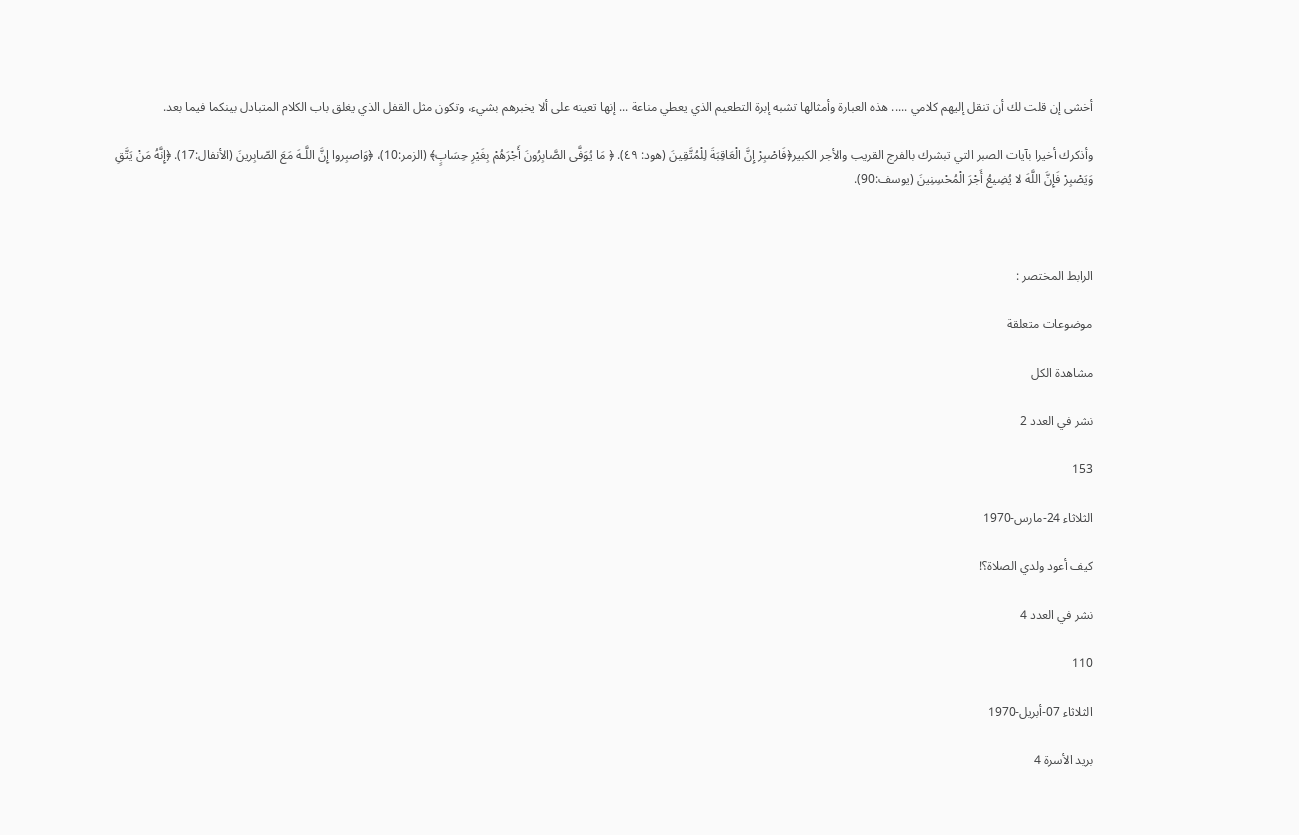أخشى إن قلت لك أن تنقل إليهم كلامي ..... هذه العبارة وأمثالها تشبه إبرة التطعيم الذي يعطي مناعة ... إنها تعينه على ألا يخبرهم بشيء، وتكون مثل القفل الذي يغلق باب الكلام المتبادل بينكما فيما بعد.

وأذكرك أخيرا بآيات الصبر التي تبشرك بالفرج القريب والأجر الكبير﴿فَاصْبِرْ إِنَّ الْعَاقِبَةَ لِلْمُتَّقِينَ (هود: ٤٩). ﴿ مَا يُوَفَّى الصَّابِرُونَ أَجْرَهُمْ بِغَيْرِ حِسَابٍ﴾ (الزمر:10)، ﴿وَاصبِروا إِنَّ اللَّـهَ مَعَ الصّابِرينَ (الأنفال:17). ﴿إِنَّهُ مَنْ يَتَّقِ وَيَصْبِرْ فَإِنَّ اللَّهَ لا يُضِيعُ أَجْرَ الْمُحْسِنِينَ (يوسف:90).



الرابط المختصر :

موضوعات متعلقة

مشاهدة الكل

نشر في العدد 2

153

الثلاثاء 24-مارس-1970

كيف أعود ولدي الصلاة؟!

نشر في العدد 4

110

الثلاثاء 07-أبريل-1970

بريد الأسرة 4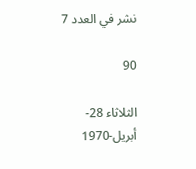نشر في العدد 7

90

الثلاثاء 28-أبريل-1970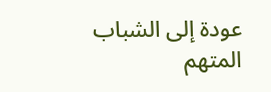عودة إلى الشباب المتهم